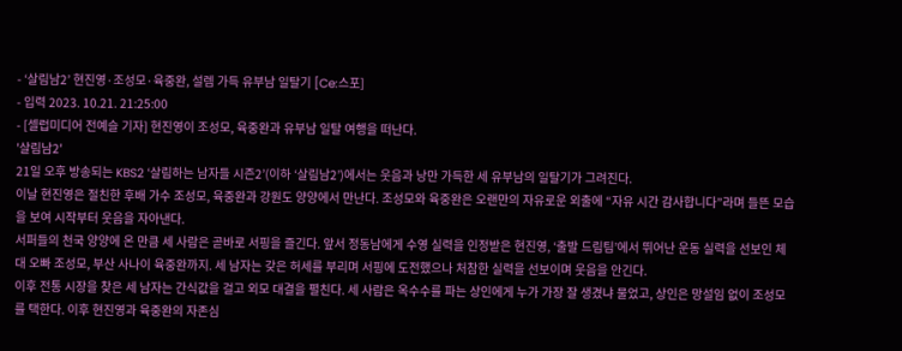- ‘살림남2’ 현진영·조성모·육중완, 설렘 가득 유부남 일탈기 [Ce:스포]
- 입력 2023. 10.21. 21:25:00
- [셀럽미디어 전예슬 기자] 현진영이 조성모, 육중완과 유부남 일탈 여행을 떠난다.
'살림남2'
21일 오후 방송되는 KBS2 ‘살림하는 남자들 시즌2’(이하 ‘살림남2’)에서는 웃음과 낭만 가득한 세 유부남의 일탈기가 그려진다.
이날 현진영은 절친한 후배 가수 조성모, 육중완과 강원도 양양에서 만난다. 조성모와 육중완은 오랜만의 자유로운 외출에 “자유 시간 감사합니다”라며 들뜬 모습을 보여 시작부터 웃음을 자아낸다.
서퍼들의 천국 양양에 온 만큼 세 사람은 곧바로 서핑을 즐긴다. 앞서 정동남에게 수영 실력을 인정받은 현진영, ‘출발 드림팀’에서 뛰어난 운동 실력을 선보인 체대 오빠 조성모, 부산 사나이 육중완까지. 세 남자는 갖은 허세를 부리며 서핑에 도전했으나 처참한 실력을 선보이며 웃음을 안긴다.
이후 전통 시장을 찾은 세 남자는 간식값을 걸고 외모 대결을 펼친다. 세 사람은 옥수수를 파는 상인에게 누가 가장 잘 생겼냐 물었고, 상인은 망설임 없이 조성모를 택한다. 이후 현진영과 육중완의 자존심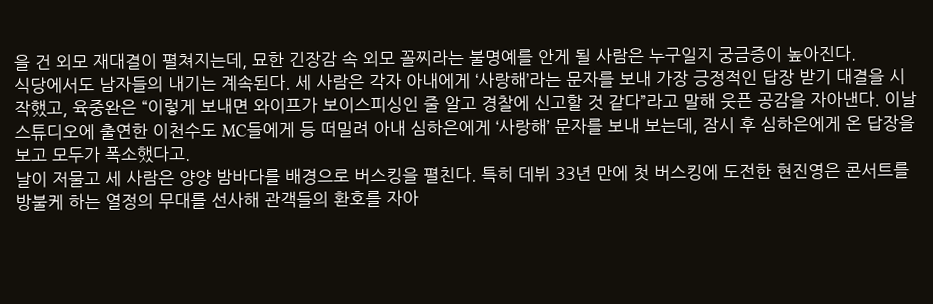을 건 외모 재대결이 펼쳐지는데, 묘한 긴장감 속 외모 꼴찌라는 불명예를 안게 될 사람은 누구일지 궁금증이 높아진다.
식당에서도 남자들의 내기는 계속된다. 세 사람은 각자 아내에게 ‘사랑해’라는 문자를 보내 가장 긍정적인 답장 받기 대결을 시작했고, 육중완은 “이렇게 보내면 와이프가 보이스피싱인 줄 알고 경찰에 신고할 것 같다”라고 말해 웃픈 공감을 자아낸다. 이날 스튜디오에 출연한 이천수도 MC들에게 등 떠밀려 아내 심하은에게 ‘사랑해’ 문자를 보내 보는데, 잠시 후 심하은에게 온 답장을 보고 모두가 폭소했다고.
날이 저물고 세 사람은 양양 밤바다를 배경으로 버스킹을 펼친다. 특히 데뷔 33년 만에 첫 버스킹에 도전한 현진영은 콘서트를 방불케 하는 열정의 무대를 선사해 관객들의 환호를 자아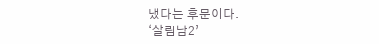냈다는 후문이다.
‘살림남2’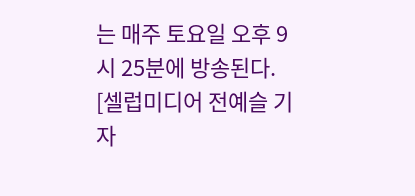는 매주 토요일 오후 9시 25분에 방송된다.
[셀럽미디어 전예슬 기자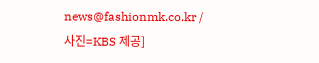news@fashionmk.co.kr / 사진=KBS 제공]